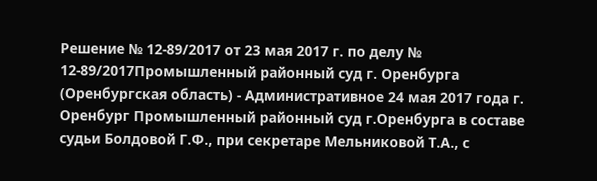Решение № 12-89/2017 от 23 мая 2017 г. по делу № 12-89/2017Промышленный районный суд г. Оренбурга (Оренбургская область) - Административное 24 мая 2017 года г. Оренбург Промышленный районный суд г.Оренбурга в составе судьи Болдовой Г.Ф., при секретаре Мельниковой Т.А., с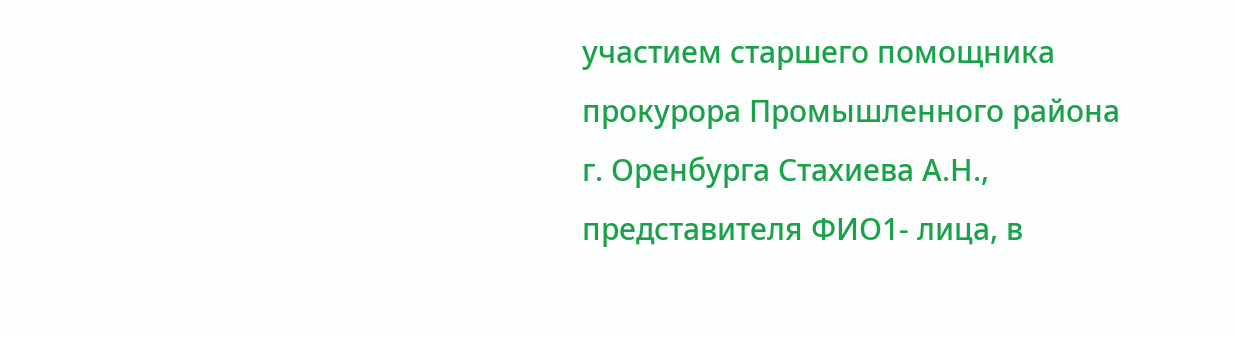участием старшего помощника прокурора Промышленного района г. Оренбурга Стахиева А.Н., представителя ФИО1- лица, в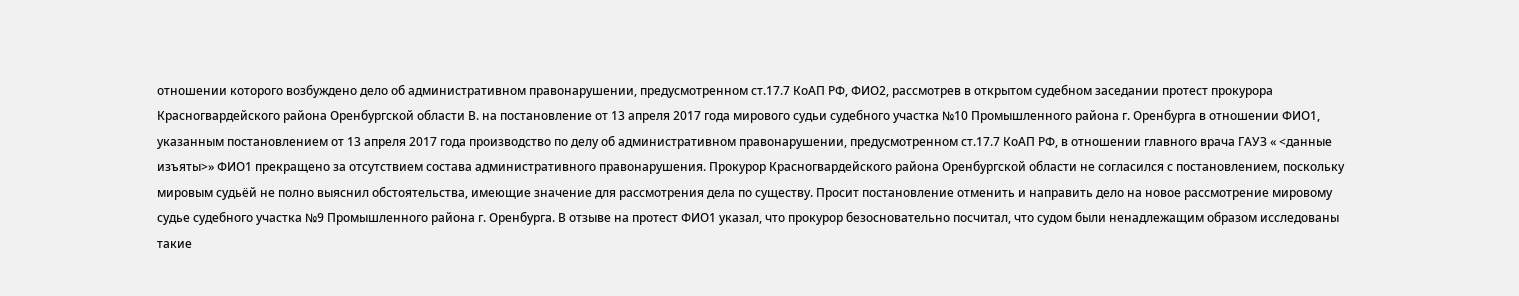отношении которого возбуждено дело об административном правонарушении, предусмотренном ст.17.7 КоАП РФ, ФИО2, рассмотрев в открытом судебном заседании протест прокурора Красногвардейского района Оренбургской области В. на постановление от 13 апреля 2017 года мирового судьи судебного участка №10 Промышленного района г. Оренбурга в отношении ФИО1, указанным постановлением от 13 апреля 2017 года производство по делу об административном правонарушении, предусмотренном ст.17.7 КоАП РФ, в отношении главного врача ГАУЗ « <данные изъяты>» ФИО1 прекращено за отсутствием состава административного правонарушения. Прокурор Красногвардейского района Оренбургской области не согласился с постановлением, поскольку мировым судьёй не полно выяснил обстоятельства, имеющие значение для рассмотрения дела по существу. Просит постановление отменить и направить дело на новое рассмотрение мировому судье судебного участка №9 Промышленного района г. Оренбурга. В отзыве на протест ФИО1 указал, что прокурор безосновательно посчитал, что судом были ненадлежащим образом исследованы такие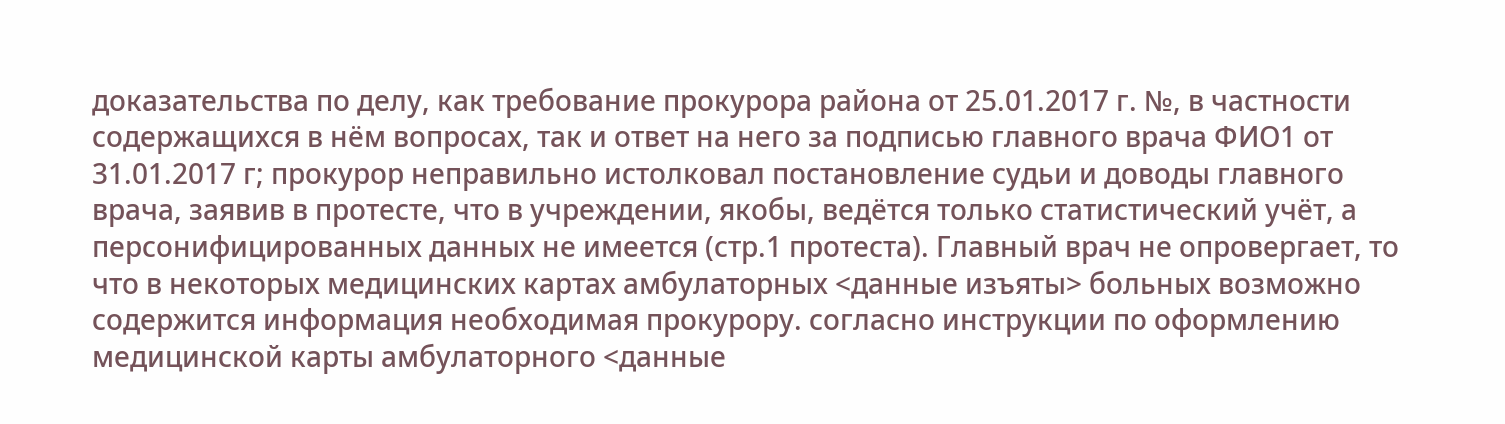доказательства по делу, как требование прокурора района от 25.01.2017 г. №, в частности содержащихся в нём вопросах, так и ответ на него за подписью главного врача ФИО1 от 31.01.2017 г; прокурор неправильно истолковал постановление судьи и доводы главного врача, заявив в протесте, что в учреждении, якобы, ведётся только статистический учёт, а персонифицированных данных не имеется (стр.1 протеста). Главный врач не опровергает, то что в некоторых медицинских картах амбулаторных <данные изъяты> больных возможно содержится информация необходимая прокурору. согласно инструкции по оформлению медицинской карты амбулаторного <данные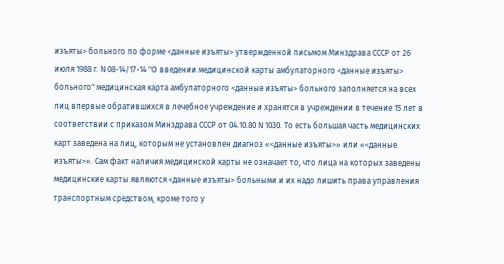изъяты> больного по форме <данные изъяты> утвержденной письмом Минздрава СССР от 26 июля 1988 г. N 08-14/17-14 "О введении медицинской карты амбулаторного <данные изъяты> больного" медицинская карта амбулаторного <данные изъяты> больного заполняется на всех лиц впервые обратившихся в лечебное учреждение и хранятся в учреждении в течение 15 лет в соответствии с приказом Минздрава СССР от 04.10.80 N 1030. То есть большая часть медицинских карт заведена на лиц, которым не установлен диагноз «<данные изъяты>» или «<данные изъяты>». Сам факт наличия медицинской карты не означает то, что лица на которых заведены медицинские карты являются <данные изъяты> больными и их надо лишить права управления транспортным средством, кроме того у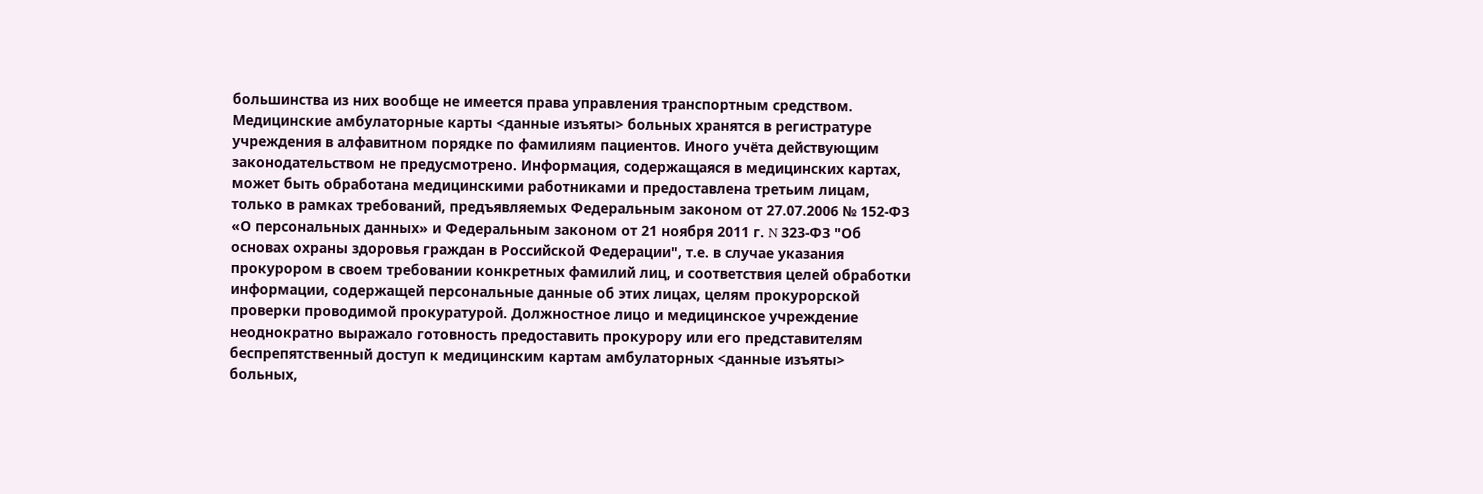большинства из них вообще не имеется права управления транспортным средством. Медицинские амбулаторные карты <данные изъяты> больных хранятся в регистратуре учреждения в алфавитном порядке по фамилиям пациентов. Иного учёта действующим законодательством не предусмотрено. Информация, содержащаяся в медицинских картах, может быть обработана медицинскими работниками и предоставлена третьим лицам, только в рамках требований, предъявляемых Федеральным законом от 27.07.2006 № 152-ФЗ «О персональных данных» и Федеральным законом от 21 ноября 2011 г. N 323-ФЗ "Об основах охраны здоровья граждан в Российской Федерации", т.е. в случае указания прокурором в своем требовании конкретных фамилий лиц, и соответствия целей обработки информации, содержащей персональные данные об этих лицах, целям прокурорской проверки проводимой прокуратурой. Должностное лицо и медицинское учреждение неоднократно выражало готовность предоставить прокурору или его представителям беспрепятственный доступ к медицинским картам амбулаторных <данные изъяты> больных,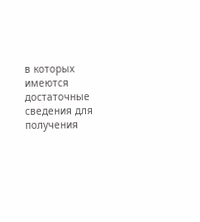в которых имеются достаточные сведения для получения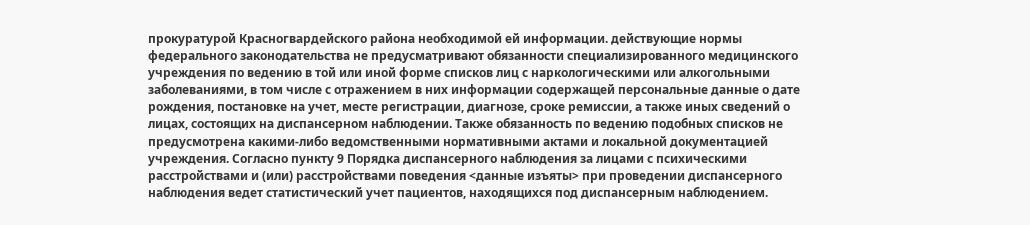прокуратурой Красногвардейского района необходимой ей информации. действующие нормы федерального законодательства не предусматривают обязанности специализированного медицинского учреждения по ведению в той или иной форме списков лиц с наркологическими или алкогольными заболеваниями, в том числе с отражением в них информации содержащей персональные данные о дате рождения, постановке на учет, месте регистрации, диагнозе, сроке ремиссии, а также иных сведений о лицах, состоящих на диспансерном наблюдении. Также обязанность по ведению подобных списков не предусмотрена какими-либо ведомственными нормативными актами и локальной документацией учреждения. Согласно пункту 9 Порядка диспансерного наблюдения за лицами с психическими расстройствами и (или) расстройствами поведения <данные изъяты> при проведении диспансерного наблюдения ведет статистический учет пациентов, находящихся под диспансерным наблюдением.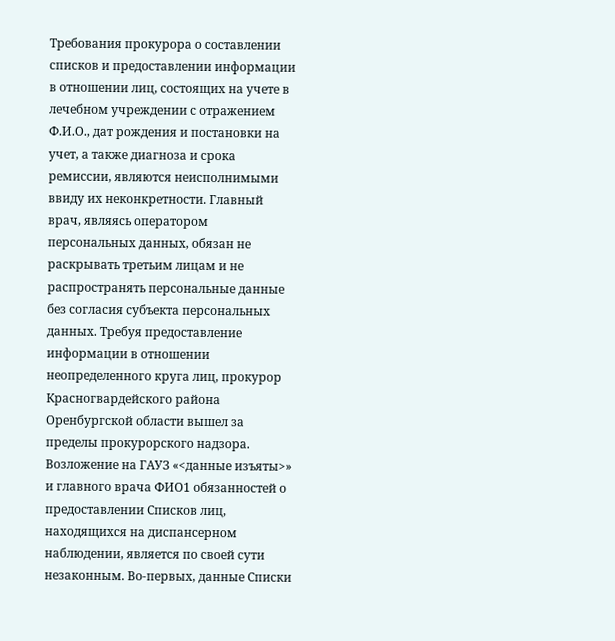Требования прокурора о составлении списков и предоставлении информации в отношении лиц, состоящих на учете в лечебном учреждении с отражением Ф.И.О., дат рождения и постановки на учет, а также диагноза и срока ремиссии, являются неисполнимыми ввиду их неконкретности. Главный врач, являясь оператором персональных данных, обязан не раскрывать третьим лицам и не распространять персональные данные без согласия субъекта персональных данных. Требуя предоставление информации в отношении неопределенного круга лиц, прокурор Красногвардейского района Оренбургской области вышел за пределы прокурорского надзора. Возложение на ГАУЗ «<данные изъяты>» и главного врача ФИО1 обязанностей о предоставлении Списков лиц, находящихся на диспансерном наблюдении, является по своей сути незаконным. Во-первых, данные Списки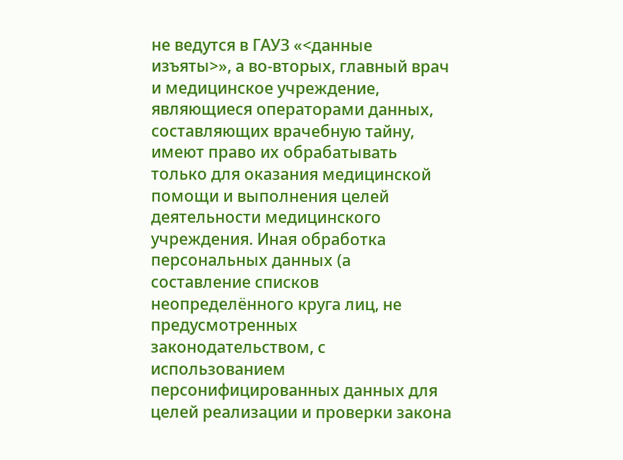не ведутся в ГАУЗ «<данные изъяты>», а во-вторых, главный врач и медицинское учреждение, являющиеся операторами данных, составляющих врачебную тайну, имеют право их обрабатывать только для оказания медицинской помощи и выполнения целей деятельности медицинского учреждения. Иная обработка персональных данных (а составление списков неопределённого круга лиц, не предусмотренных законодательством, с использованием персонифицированных данных для целей реализации и проверки закона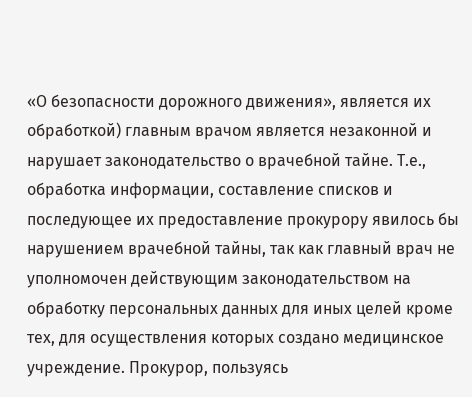«О безопасности дорожного движения», является их обработкой) главным врачом является незаконной и нарушает законодательство о врачебной тайне. Т.е., обработка информации, составление списков и последующее их предоставление прокурору явилось бы нарушением врачебной тайны, так как главный врач не уполномочен действующим законодательством на обработку персональных данных для иных целей кроме тех, для осуществления которых создано медицинское учреждение. Прокурор, пользуясь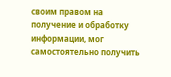своим правом на получение и обработку информации, мог самостоятельно получить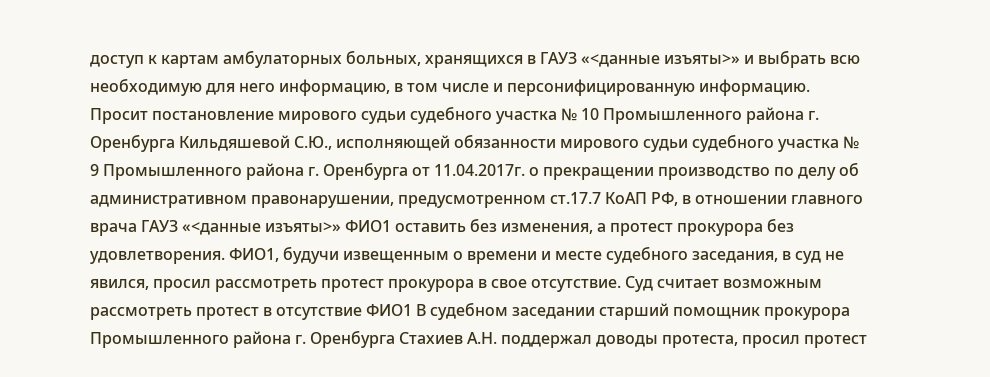доступ к картам амбулаторных больных, хранящихся в ГАУЗ «<данные изъяты>» и выбрать всю необходимую для него информацию, в том числе и персонифицированную информацию. Просит постановление мирового судьи судебного участка № 10 Промышленного района г. Оренбурга Кильдяшевой С.Ю., исполняющей обязанности мирового судьи судебного участка № 9 Промышленного района г. Оренбурга от 11.04.2017г. о прекращении производство по делу об административном правонарушении, предусмотренном ст.17.7 КоАП РФ, в отношении главного врача ГАУЗ «<данные изъяты>» ФИО1 оставить без изменения, а протест прокурора без удовлетворения. ФИО1, будучи извещенным о времени и месте судебного заседания, в суд не явился, просил рассмотреть протест прокурора в свое отсутствие. Суд считает возможным рассмотреть протест в отсутствие ФИО1 В судебном заседании старший помощник прокурора Промышленного района г. Оренбурга Стахиев А.Н. поддержал доводы протеста, просил протест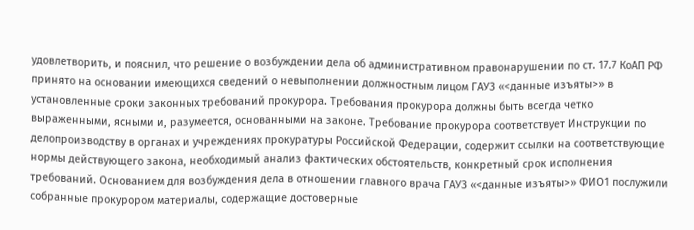удовлетворить, и пояснил, что решение о возбуждении дела об административном правонарушении по ст. 17.7 КоАП РФ принято на основании имеющихся сведений о невыполнении должностным лицом ГАУЗ «<данные изъяты>» в установленные сроки законных требований прокурора. Требования прокурора должны быть всегда четко выраженными, ясными и, разумеется, основанными на законе. Требование прокурора соответствует Инструкции по делопроизводству в органах и учреждениях прокуратуры Российской Федерации, содержит ссылки на соответствующие нормы действующего закона, необходимый анализ фактических обстоятельств, конкретный срок исполнения требований. Основанием для возбуждения дела в отношении главного врача ГАУЗ «<данные изъяты>» ФИО1 послужили собранные прокурором материалы, содержащие достоверные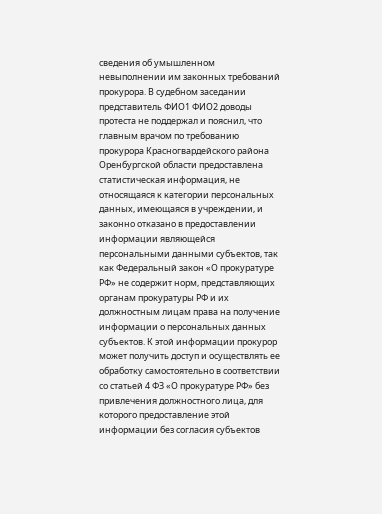сведения об умышленном невыполнении им законных требований прокурора. В судебном заседании представитель ФИО1 ФИО2 доводы протеста не поддержал и пояснил, что главным врачом по требованию прокурора Красногвардейского района Оренбургской области предоставлена статистическая информация, не относящаяся к категории персональных данных, имеющаяся в учреждении, и законно отказано в предоставлении информации являющейся персональными данными субъектов, так как Федеральный закон «О прокуратуре РФ» не содержит норм, представляющих органам прокуратуры РФ и их должностным лицам права на получение информации о персональных данных субъектов. К этой информации прокурор может получить доступ и осуществлять ее обработку самостоятельно в соответствии со статьей 4 ФЗ «О прокуратуре РФ» без привлечения должностного лица, для которого предоставление этой информации без согласия субъектов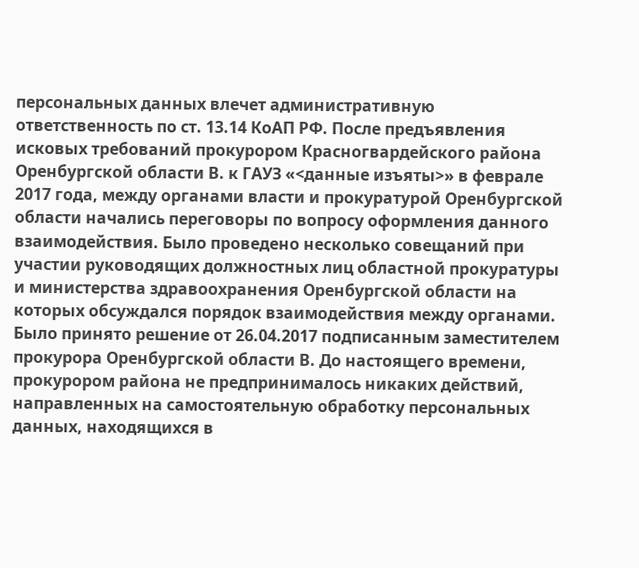персональных данных влечет административную ответственность по ст. 13.14 КоАП РФ. После предъявления исковых требований прокурором Красногвардейского района Оренбургской области В. к ГАУЗ «<данные изъяты>» в феврале 2017 года, между органами власти и прокуратурой Оренбургской области начались переговоры по вопросу оформления данного взаимодействия. Было проведено несколько совещаний при участии руководящих должностных лиц областной прокуратуры и министерства здравоохранения Оренбургской области на которых обсуждался порядок взаимодействия между органами. Было принято решение от 26.04.2017 подписанным заместителем прокурора Оренбургской области В. До настоящего времени, прокурором района не предпринималось никаких действий, направленных на самостоятельную обработку персональных данных, находящихся в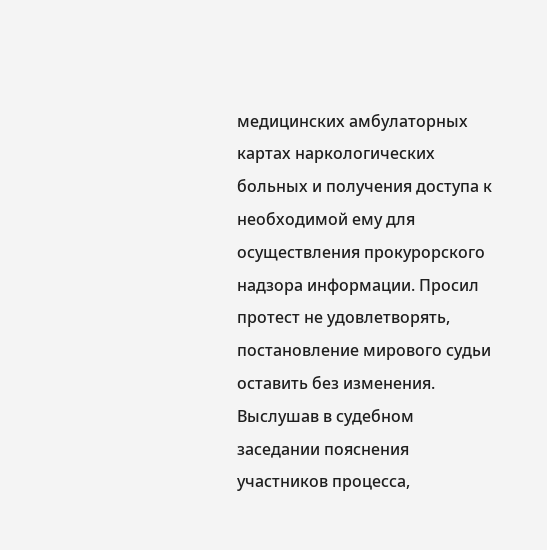медицинских амбулаторных картах наркологических больных и получения доступа к необходимой ему для осуществления прокурорского надзора информации. Просил протест не удовлетворять, постановление мирового судьи оставить без изменения. Выслушав в судебном заседании пояснения участников процесса,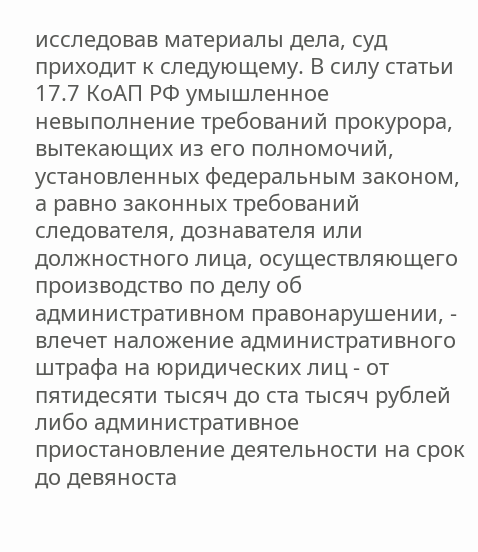исследовав материалы дела, суд приходит к следующему. В силу статьи 17.7 КоАП РФ умышленное невыполнение требований прокурора, вытекающих из его полномочий, установленных федеральным законом, а равно законных требований следователя, дознавателя или должностного лица, осуществляющего производство по делу об административном правонарушении, - влечет наложение административного штрафа на юридических лиц - от пятидесяти тысяч до ста тысяч рублей либо административное приостановление деятельности на срок до девяноста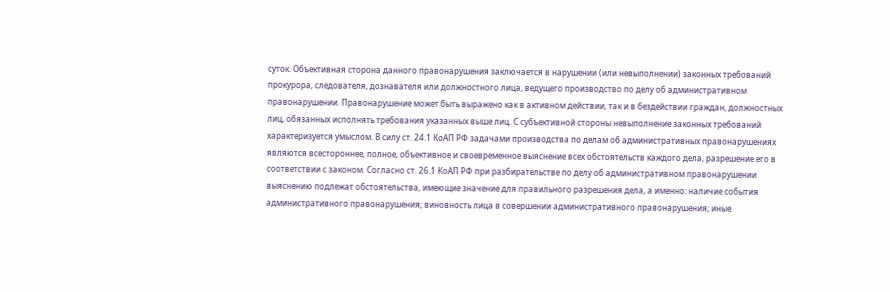суток. Объективная сторона данного правонарушения заключается в нарушении (или невыполнении) законных требований прокурора, следователя, дознавателя или должностного лица, ведущего производство по делу об административном правонарушении. Правонарушение может быть выражено как в активном действии, так и в бездействии граждан, должностных лиц, обязанных исполнять требования указанных выше лиц. С субъективной стороны невыполнение законных требований характеризуется умыслом. В силу ст. 24.1 КоАП РФ задачами производства по делам об административных правонарушениях являются всестороннее, полное, объективное и своевременное выяснение всех обстоятельств каждого дела, разрешение его в соответствии с законом. Согласно ст. 26.1 КоАП РФ при разбирательстве по делу об административном правонарушении выяснению подлежат обстоятельства, имеющие значение для правильного разрешения дела, а именно: наличие события административного правонарушения; виновность лица в совершении административного правонарушения; иные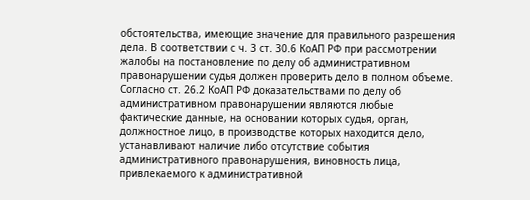обстоятельства, имеющие значение для правильного разрешения дела. В соответствии с ч. 3 ст. 30.6 КоАП РФ при рассмотрении жалобы на постановление по делу об административном правонарушении судья должен проверить дело в полном объеме. Согласно ст. 26.2 КоАП РФ доказательствами по делу об административном правонарушении являются любые фактические данные, на основании которых судья, орган, должностное лицо, в производстве которых находится дело, устанавливают наличие либо отсутствие события административного правонарушения, виновность лица, привлекаемого к административной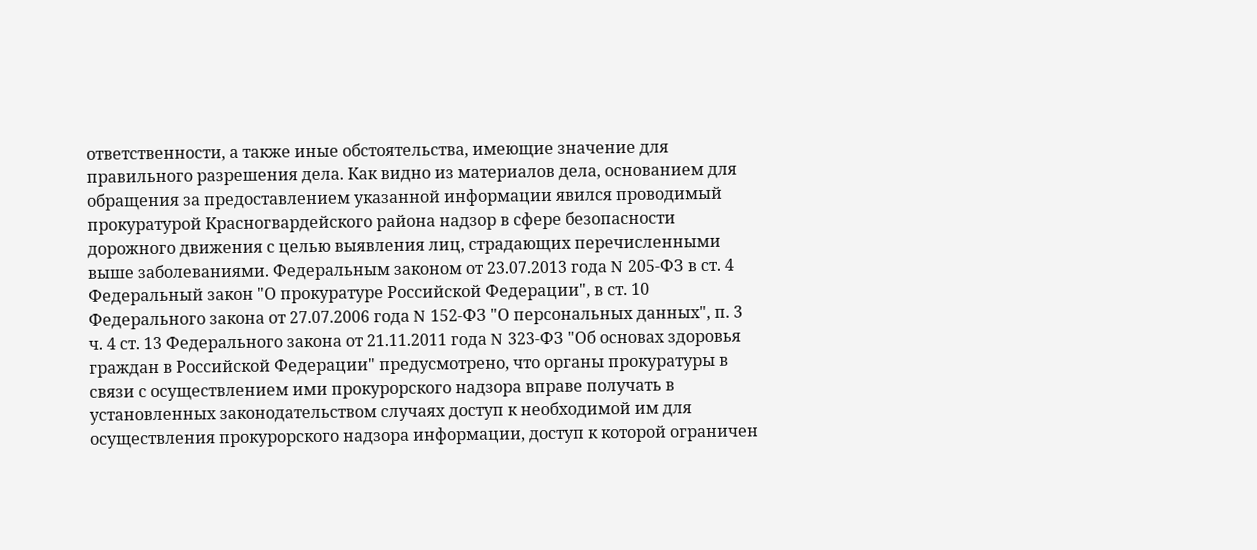ответственности, а также иные обстоятельства, имеющие значение для правильного разрешения дела. Как видно из материалов дела, основанием для обращения за предоставлением указанной информации явился проводимый прокуратурой Красногвардейского района надзор в сфере безопасности дорожного движения с целью выявления лиц, страдающих перечисленными выше заболеваниями. Федеральным законом от 23.07.2013 года N 205-ФЗ в ст. 4 Федеральный закон "О прокуратуре Российской Федерации", в ст. 10 Федерального закона от 27.07.2006 года N 152-ФЗ "О персональных данных", п. 3 ч. 4 ст. 13 Федерального закона от 21.11.2011 года N 323-ФЗ "Об основах здоровья граждан в Российской Федерации" предусмотрено, что органы прокуратуры в связи с осуществлением ими прокурорского надзора вправе получать в установленных законодательством случаях доступ к необходимой им для осуществления прокурорского надзора информации, доступ к которой ограничен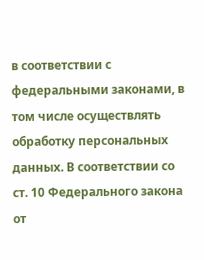в соответствии с федеральными законами, в том числе осуществлять обработку персональных данных. В соответствии со ст. 10 Федерального закона от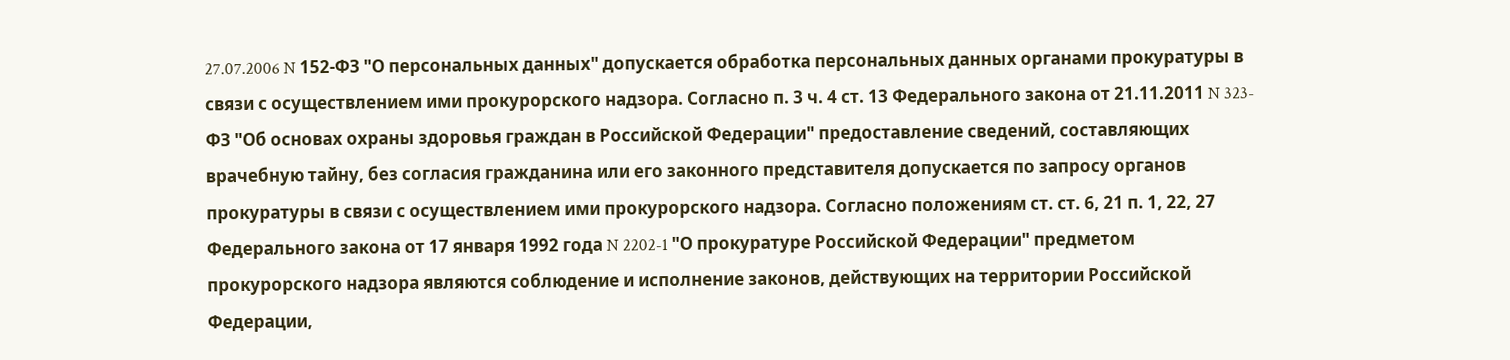27.07.2006 N 152-ФЗ "О персональных данных" допускается обработка персональных данных органами прокуратуры в связи с осуществлением ими прокурорского надзора. Согласно п. 3 ч. 4 ст. 13 Федерального закона от 21.11.2011 N 323-ФЗ "Об основах охраны здоровья граждан в Российской Федерации" предоставление сведений, составляющих врачебную тайну, без согласия гражданина или его законного представителя допускается по запросу органов прокуратуры в связи с осуществлением ими прокурорского надзора. Согласно положениям ст. ст. 6, 21 п. 1, 22, 27 Федерального закона от 17 января 1992 года N 2202-1 "О прокуратуре Российской Федерации" предметом прокурорского надзора являются соблюдение и исполнение законов, действующих на территории Российской Федерации,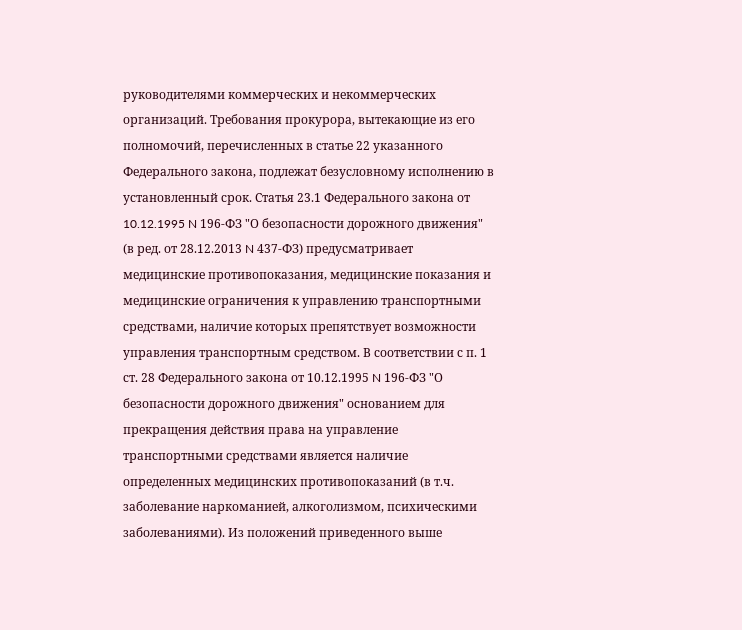руководителями коммерческих и некоммерческих организаций. Требования прокурора, вытекающие из его полномочий, перечисленных в статье 22 указанного Федерального закона, подлежат безусловному исполнению в установленный срок. Статья 23.1 Федерального закона от 10.12.1995 N 196-ФЗ "О безопасности дорожного движения" (в ред. от 28.12.2013 N 437-ФЗ) предусматривает медицинские противопоказания, медицинские показания и медицинские ограничения к управлению транспортными средствами, наличие которых препятствует возможности управления транспортным средством. В соответствии с п. 1 ст. 28 Федерального закона от 10.12.1995 N 196-ФЗ "О безопасности дорожного движения" основанием для прекращения действия права на управление транспортными средствами является наличие определенных медицинских противопоказаний (в т.ч. заболевание наркоманией, алкоголизмом, психическими заболеваниями). Из положений приведенного выше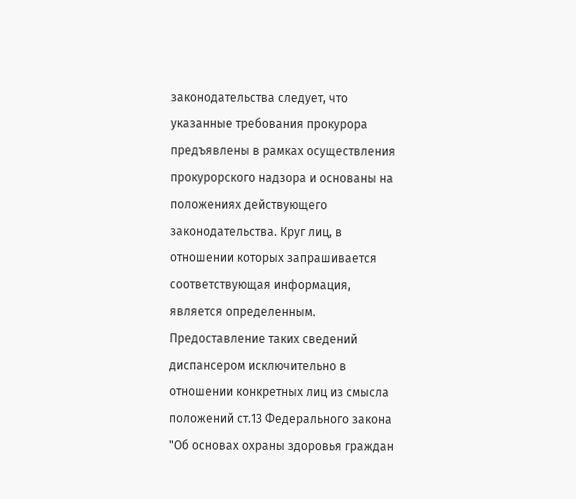законодательства следует, что указанные требования прокурора предъявлены в рамках осуществления прокурорского надзора и основаны на положениях действующего законодательства. Круг лиц, в отношении которых запрашивается соответствующая информация, является определенным. Предоставление таких сведений диспансером исключительно в отношении конкретных лиц из смысла положений ст.13 Федерального закона "Об основах охраны здоровья граждан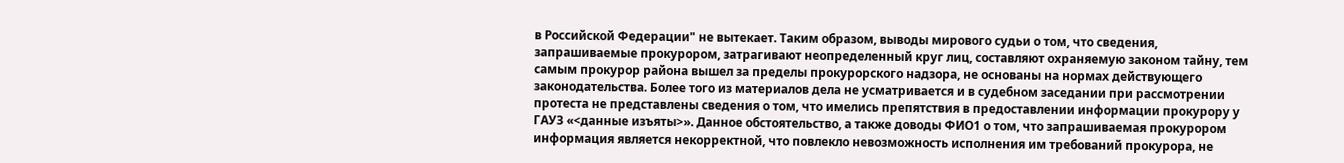в Российской Федерации" не вытекает. Таким образом, выводы мирового судьи о том, что сведения, запрашиваемые прокурором, затрагивают неопределенный круг лиц, составляют охраняемую законом тайну, тем самым прокурор района вышел за пределы прокурорского надзора, не основаны на нормах действующего законодательства. Более того из материалов дела не усматривается и в судебном заседании при рассмотрении протеста не представлены сведения о том, что имелись препятствия в предоставлении информации прокурору у ГАУЗ «<данные изъяты>». Данное обстоятельство, а также доводы ФИО1 о том, что запрашиваемая прокурором информация является некорректной, что повлекло невозможность исполнения им требований прокурора, не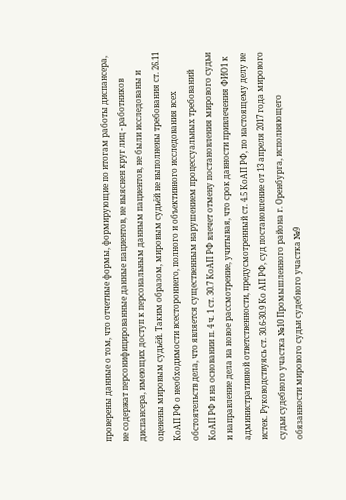проверены данные о том, что отчетные формы, формирующие по итогам работы диспансера, не содержат персонифицированные данные пациентов, не выяснен круг лиц - работников диспансера, имеющих доступ к персональным данным пациентов, не были исследованы и оценены мировым судьёй. Таким образом, мировым судьёй не выполнены требования ст. 26.11 КоАП РФ о необходимости всестороннего, полного и объективного исследования всех обстоятельств дела, что является существенным нарушением процессуальных требований КоАП РФ и на основании п. 4 ч. 1 ст. 30.7 КоАП РФ влечет отмену постановления мирового судьи и направление дела на новое рассмотрение, учитывая, что срок давности привлечения ФИО1 к административной ответственности, предусмотренный ст. 4.5 КоАП РФ, по настоящему делу не истек. Руководствуясь ст. 30.6-30.9 Ко АП РФ, суд постановление от 13 апреля 2017 года мирового судьи судебного участка №10 Промышленного района г. Оренбурга, исполняющего обязанности мирового судьи судебного участка №9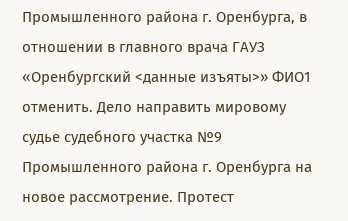Промышленного района г. Оренбурга, в отношении в главного врача ГАУЗ «Оренбургский <данные изъяты>» ФИО1 отменить. Дело направить мировому судье судебного участка №9 Промышленного района г. Оренбурга на новое рассмотрение. Протест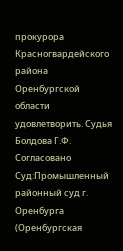прокурора Красногвардейского района Оренбургской области удовлетворить. Судья Болдова Г.Ф. Согласовано Суд:Промышленный районный суд г. Оренбурга (Оренбургская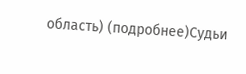область) (подробнее)Судьи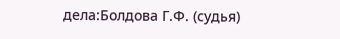дела:Болдова Г.Ф. (судья)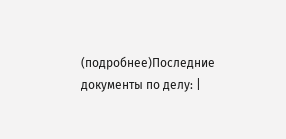(подробнее)Последние документы по делу: |